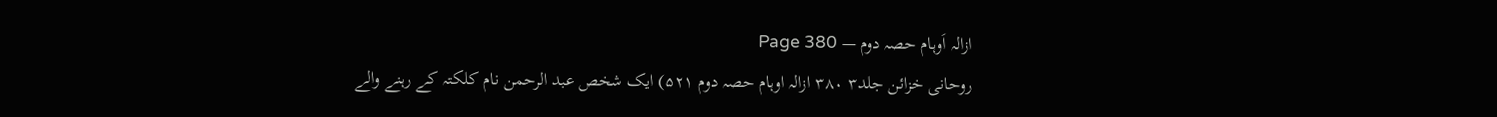ازالہ اَوہام حصہ دوم — Page 380
روحانی خزائن جلد۳ ۳۸۰ ازالہ اوہام حصہ دوم ۵۲۱) ایک شخص عبد الرحمن نام کلکتہ کے رہنے والے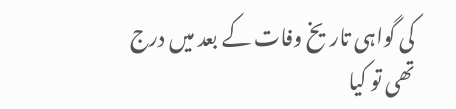کی گواہی تاریخ وفات کے بعد میں درج تھی تو کیا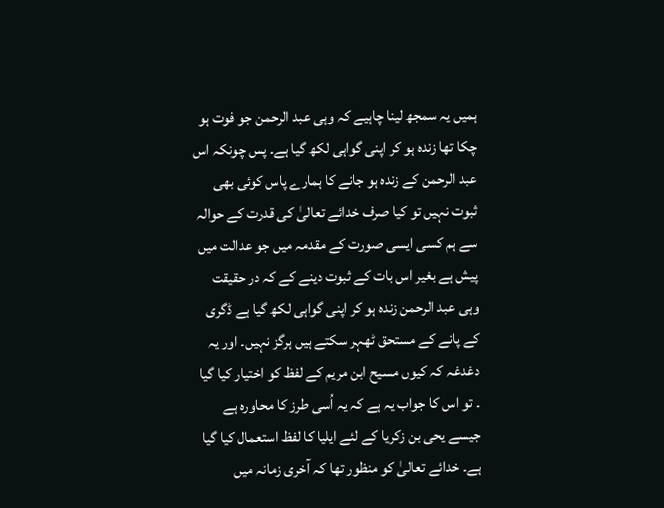ہمیں یہ سمجھ لینا چاہیے کہ وہی عبد الرحمن جو فوت ہو چکا تھا زندہ ہو کر اپنی گواہی لکھ گیا ہے۔ پس چونکہ اس عبد الرحمن کے زندہ ہو جانے کا ہمارے پاس کوئی بھی ثبوت نہیں تو کیا صرف خدائے تعالیٰ کی قدرت کے حوالہ سے ہم کسی ایسی صورت کے مقدمہ میں جو عدالت میں پیش ہے بغیر اس بات کے ثبوت دینے کے کہ در حقیقت وہی عبد الرحمن زندہ ہو کر اپنی گواہی لکھ گیا ہے ڈگری کے پانے کے مستحق ٹھہر سکتے ہیں ہرگز نہیں۔ اور یہ دغدغہ کہ کیوں مسیح ابن مریم کے لفظ کو اختیار کیا گیا ۔ تو اس کا جواب یہ ہے کہ یہ اُسی طرز کا محاورہ ہے جیسے یحی بن زکریا کے لئے ایلیا کا لفظ استعمال کیا گیا ہے۔ خدائے تعالیٰ کو منظور تھا کہ آخری زمانہ میں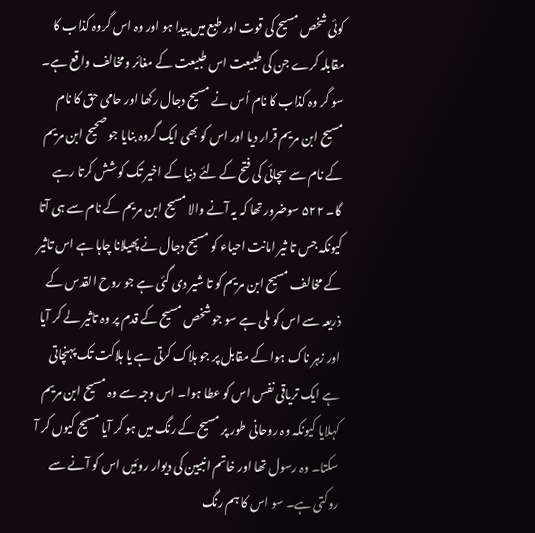کوئی شخص مسیح کی قوت اور طبع میں پیدا ہو اور وہ اس گروہ کذاب کا مقابلہ کرے جن کی طبیعت اس طبیعت کے مغائر ومخالف واقع ہے۔ سو گر وہ کذاب کا نام اُس نے مسیح دجال رکھا اور حامی حق کا نام مسیح ابن مریم قرار دیا اور اس کو بھی ایک گروہ بنایا جو صحیح ابن مریم کے نام سے سچائی کی فتح کے لئے دنیا کے اخیر تک کوشش کرتا رہے گا۔ ۵۲۲ سوضرور تھا کہ یہ آنے والا مسیح ابن مریم کے نام سے ہی آتا کیونکہ جس تا ثیر امانت احیاء کو مسیح دجال نے پھیلانا چاہا ہے اس تاثیر کے مخالف مسیح ابن مریم کو تا شیر دی گئی ہے جو روح القدس کے ذریعہ سے اس کو ملی ہے سو جو شخص مسیح کے قدم پر وہ تاثیر لے کر آیا اور زہر ناک ہوا کے مقابل پر جو ہلاک کرتی ہے یا ہلاکت تک پہنچاتی ہے ایک تریاقی نفس اس کو عطا ہوا۔ اس وجہ سے وہ مسیح ابن مریم کہلایا کیونکہ وہ روحانی طور پر مسیح کے رنگ میں ہو کر آیا مسیح کیوں کر آ سکتا۔ وہ رسول تھا اور خاتم انبیین کی دیوار روئیں اس کو آنے سے روکتی ہے۔ سو اس کا ہم رنگ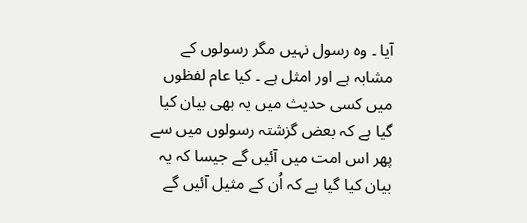آیا ۔ وہ رسول نہیں مگر رسولوں کے مشابہ ہے اور امثل ہے ۔ کیا عام لفظوں میں کسی حدیث میں یہ بھی بیان کیا گیا ہے کہ بعض گزشتہ رسولوں میں سے پھر اس امت میں آئیں گے جیسا کہ یہ بیان کیا گیا ہے کہ اُن کے مثیل آئیں گے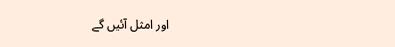اور امثل آئیں گے